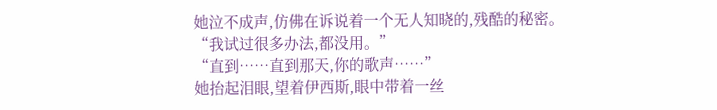她泣不成声,仿佛在诉说着一个无人知晓的,残酷的秘密。
“我试过很多办法,都没用。”
“直到……直到那天,你的歌声……”
她抬起泪眼,望着伊西斯,眼中带着一丝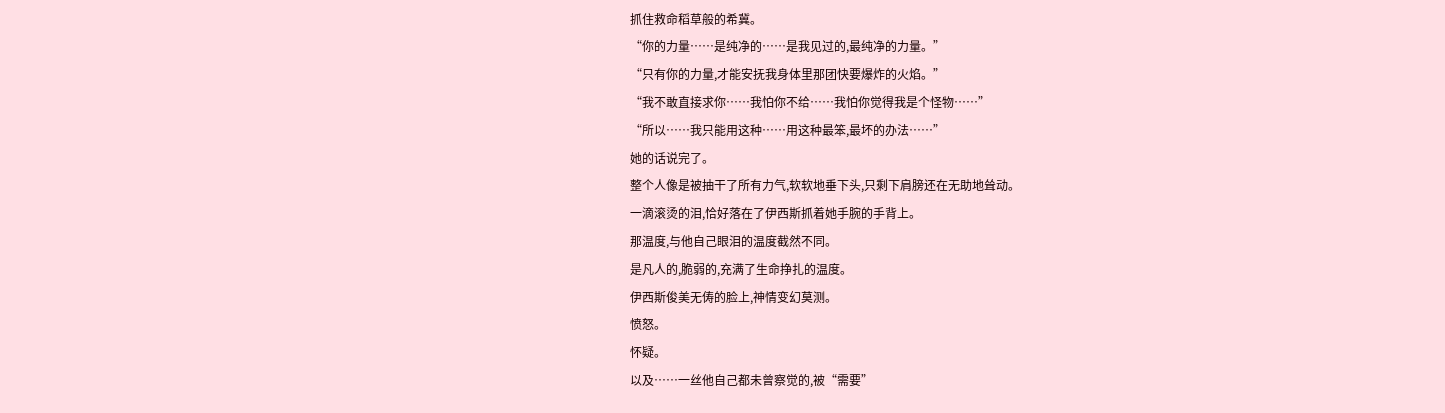抓住救命稻草般的希冀。
“你的力量……是纯净的……是我见过的,最纯净的力量。”
“只有你的力量,才能安抚我身体里那团快要爆炸的火焰。”
“我不敢直接求你……我怕你不给……我怕你觉得我是个怪物……”
“所以……我只能用这种……用这种最笨,最坏的办法……”
她的话说完了。
整个人像是被抽干了所有力气,软软地垂下头,只剩下肩膀还在无助地耸动。
一滴滚烫的泪,恰好落在了伊西斯抓着她手腕的手背上。
那温度,与他自己眼泪的温度截然不同。
是凡人的,脆弱的,充满了生命挣扎的温度。
伊西斯俊美无俦的脸上,神情变幻莫测。
愤怒。
怀疑。
以及……一丝他自己都未曾察觉的,被“需要”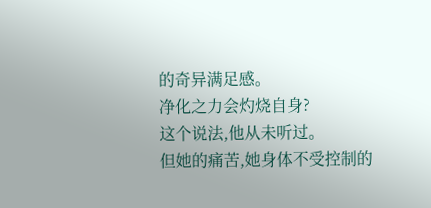的奇异满足感。
净化之力会灼烧自身?
这个说法,他从未听过。
但她的痛苦,她身体不受控制的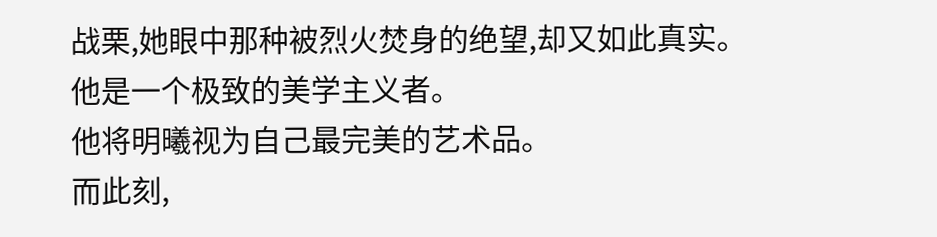战栗,她眼中那种被烈火焚身的绝望,却又如此真实。
他是一个极致的美学主义者。
他将明曦视为自己最完美的艺术品。
而此刻,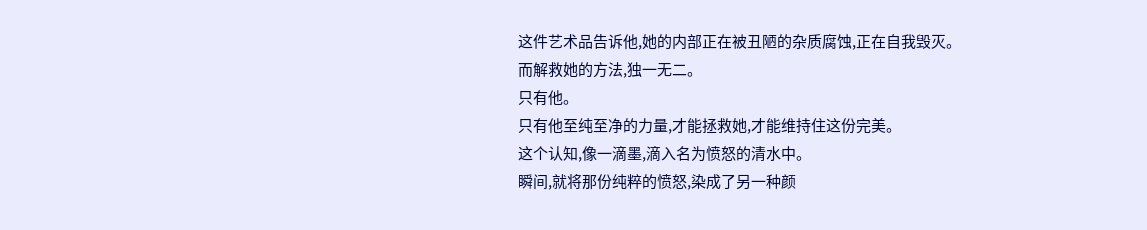这件艺术品告诉他,她的内部正在被丑陋的杂质腐蚀,正在自我毁灭。
而解救她的方法,独一无二。
只有他。
只有他至纯至净的力量,才能拯救她,才能维持住这份完美。
这个认知,像一滴墨,滴入名为愤怒的清水中。
瞬间,就将那份纯粹的愤怒,染成了另一种颜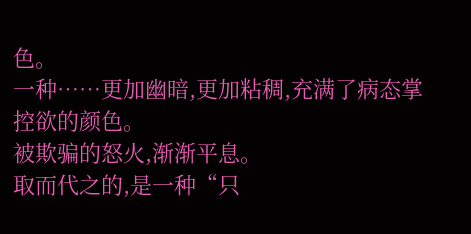色。
一种……更加幽暗,更加粘稠,充满了病态掌控欲的颜色。
被欺骗的怒火,渐渐平息。
取而代之的,是一种“只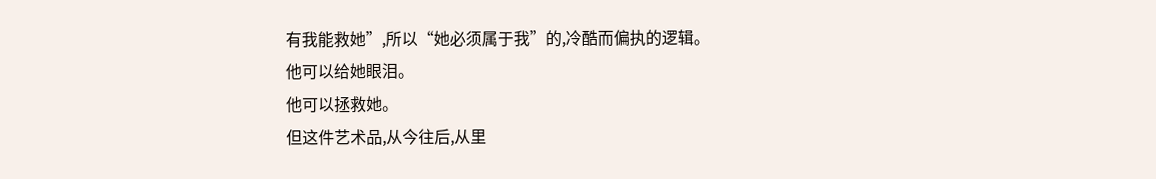有我能救她”,所以“她必须属于我”的,冷酷而偏执的逻辑。
他可以给她眼泪。
他可以拯救她。
但这件艺术品,从今往后,从里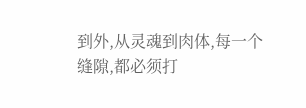到外,从灵魂到肉体,每一个缝隙,都必须打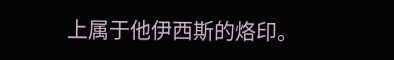上属于他伊西斯的烙印。